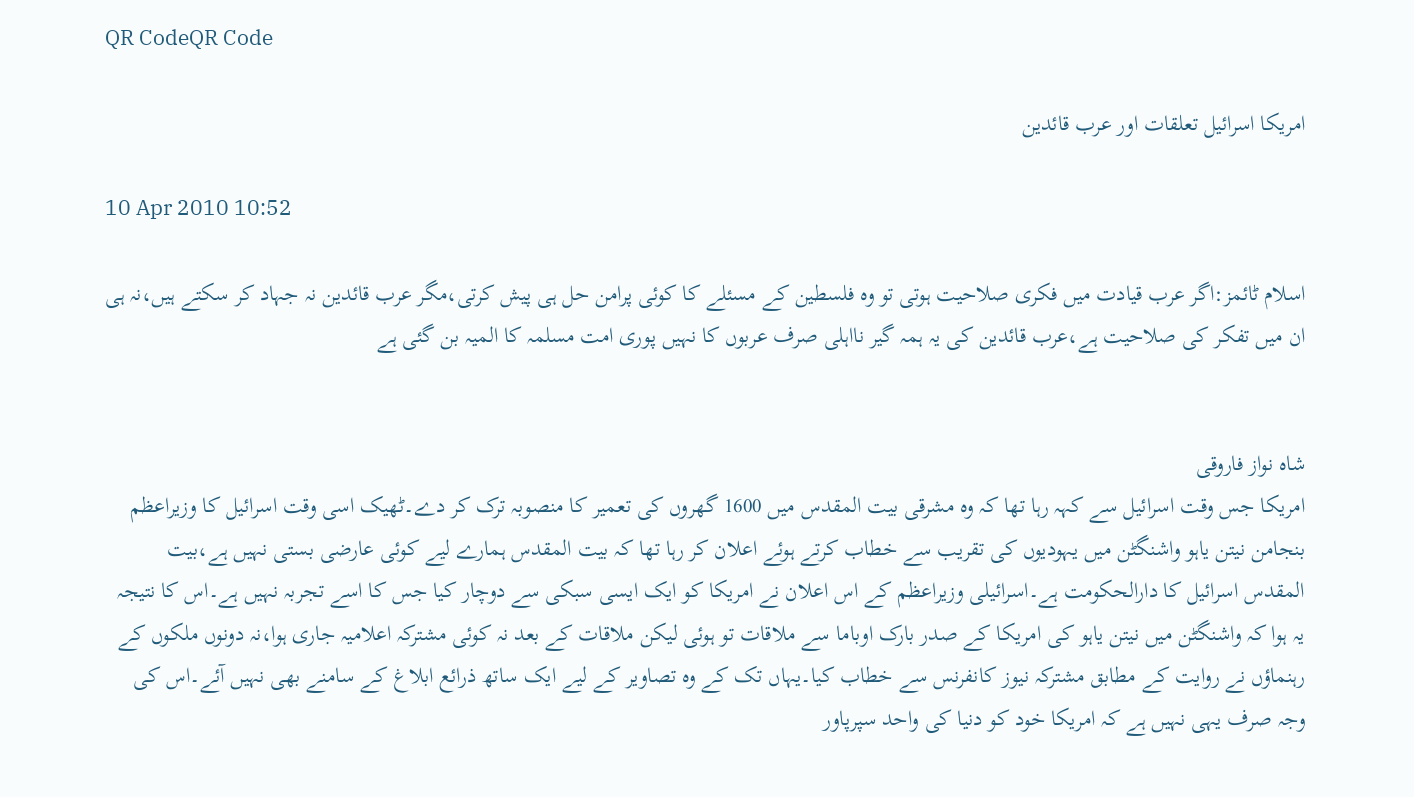QR CodeQR Code

امریکا اسرائیل تعلقات اور عرب قائدین

10 Apr 2010 10:52

اسلام ٹائمز:اگر عرب قیادت میں فکری صلاحیت ہوتی تو وہ فلسطین کے مسئلے کا کوئی پرامن حل ہی پیش کرتی،مگر عرب قائدین نہ جہاد کر سکتے ہیں،نہ ہی ان میں تفکر کی صلاحیت ہے،عرب قائدین کی یہ ہمہ گیر نااہلی صرف عربوں کا نہیں پوری امت مسلمہ کا المیہ بن گئی ہے


شاہ نواز فاروقی
امریکا جس وقت اسرائیل سے کہہ رہا تھا کہ وہ مشرقی بیت المقدس میں 1600 گھروں کی تعمیر کا منصوبہ ترک کر دے۔ٹھیک اسی وقت اسرائیل کا وزیراعظم بنجامن نیتن یاہو واشنگٹن میں یہودیوں کی تقریب سے خطاب کرتے ہوئے اعلان کر رہا تھا کہ بیت المقدس ہمارے لیے کوئی عارضی بستی نہیں ہے،بیت المقدس اسرائیل کا دارالحکومت ہے۔اسرائیلی وزیراعظم کے اس اعلان نے امریکا کو ایک ایسی سبکی سے دوچار کیا جس کا اسے تجربہ نہیں ہے۔اس کا نتیجہ یہ ہوا کہ واشنگٹن میں نیتن یاہو کی امریکا کے صدر بارک اوباما سے ملاقات تو ہوئی لیکن ملاقات کے بعد نہ کوئی مشترکہ اعلامیہ جاری ہوا،نہ دونوں ملکوں کے رہنماؤں نے روایت کے مطابق مشترکہ نیوز کانفرنس سے خطاب کیا۔یہاں تک کے وہ تصاویر کے لیے ایک ساتھ ذرائع ابلاغ کے سامنے بھی نہیں آئے۔اس کی وجہ صرف یہی نہیں ہے کہ امریکا خود کو دنیا کی واحد سپرپاور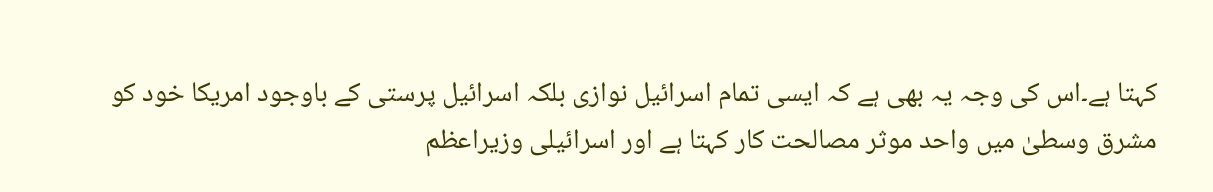کہتا ہے۔اس کی وجہ یہ بھی ہے کہ ایسی تمام اسرائیل نوازی بلکہ اسرائیل پرستی کے باوجود امریکا خود کو مشرق وسطیٰ میں واحد موثر مصالحت کار کہتا ہے اور اسرائیلی وزیراعظم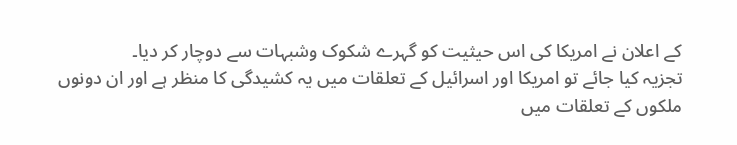کے اعلان نے امریکا کی اس حیثیت کو گہرے شکوک وشبہات سے دوچار کر دیا۔
تجزیہ کیا جائے تو امریکا اور اسرائیل کے تعلقات میں یہ کشیدگی کا منظر ہے اور ان دونوں ملکوں کے تعلقات میں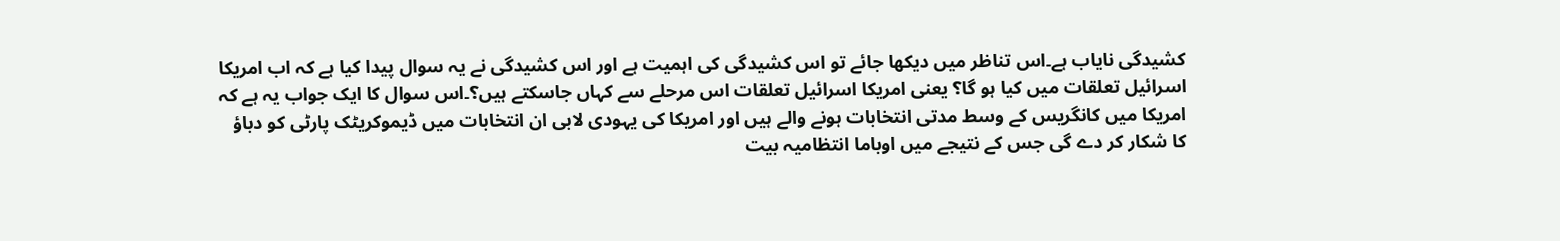کشیدگی نایاب ہے۔اس تناظر میں دیکھا جائے تو اس کشیدگی کی اہمیت ہے اور اس کشیدگی نے یہ سوال پیدا کیا ہے کہ اب امریکا اسرائیل تعلقات میں کیا ہو گا؟ یعنی امریکا اسرائیل تعلقات اس مرحلے سے کہاں جاسکتے ہیں؟۔اس سوال کا ایک جواب یہ ہے کہ امریکا میں کانگریس کے وسط مدتی انتخابات ہونے والے ہیں اور امریکا کی یہودی لابی ان انتخابات میں ڈیموکریٹک پارٹی کو دباؤ کا شکار کر دے گی جس کے نتیجے میں اوباما انتظامیہ بیت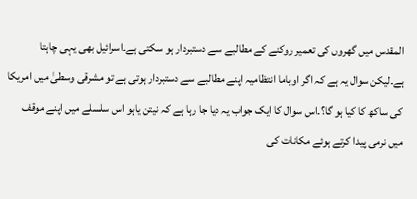المقدس میں گھروں کی تعمیر روکنے کے مطالبے سے دستبردار ہو سکتی ہے۔اسرائیل بھی یہی چاہتا ہے۔لیکن سوال یہ ہے کہ اگر اوباما انتظامیہ اپنے مطالبے سے دستبردار ہوتی ہے تو مشرقی وسطیٰ میں امریکا کی ساکھ کا کیا ہو گا؟۔اس سوال کا ایک جواب یہ دیا جا رہا ہے کہ نیتن یاہو اس سلسلے میں اپنے موقف میں نرمی پیدا کرتے ہوئے مکانات کی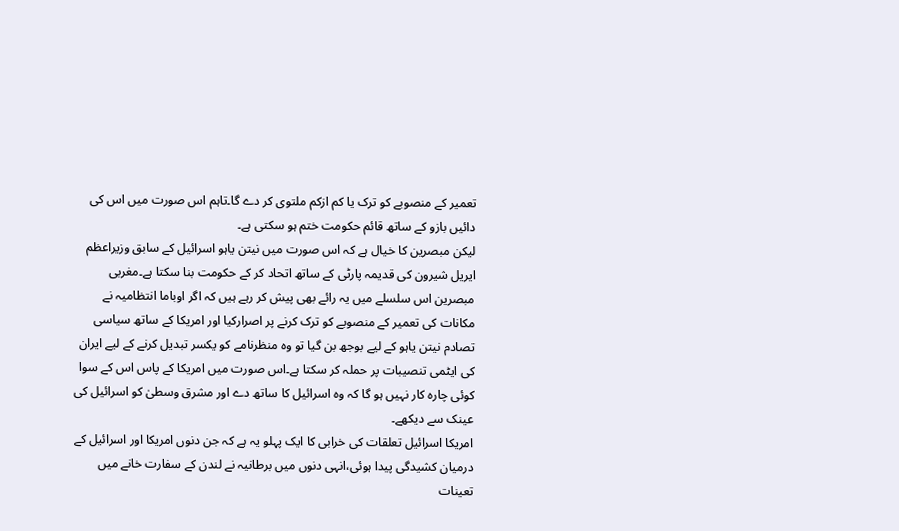تعمیر کے منصوبے کو ترک یا کم ازکم ملتوی کر دے گا۔تاہم اس صورت میں اس کی دائیں بازو کے ساتھ قائم حکومت ختم ہو سکتی ہے۔
لیکن مبصرین کا خیال ہے کہ اس صورت میں نیتن یاہو اسرائیل کے سابق وزیراعظم ایریل شیرون کی قدیمہ پارٹی کے ساتھ اتحاد کر کے حکومت بنا سکتا ہے۔مغربی مبصرین اس سلسلے میں یہ رائے بھی پیش کر رہے ہیں کہ اگر اوباما انتظامیہ نے مکانات کی تعمیر کے منصوبے کو ترک کرنے پر اصرارکیا اور امریکا کے ساتھ سیاسی تصادم نیتن یاہو کے لیے بوجھ بن گیا تو وہ منظرنامے کو یکسر تبدیل کرنے کے لیے ایران کی ایٹمی تنصیبات پر حملہ کر سکتا ہے۔اس صورت میں امریکا کے پاس اس کے سوا کوئی چارہ کار نہیں ہو گا کہ وہ اسرائیل کا ساتھ دے اور مشرق وسطیٰ کو اسرائیل کی عینک سے دیکھے۔
امریکا اسرائیل تعلقات کی خرابی کا ایک پہلو یہ ہے کہ جن دنوں امریکا اور اسرائیل کے درمیان کشیدگی پیدا ہوئی،انہی دنوں میں برطانیہ نے لندن کے سفارت خانے میں تعینات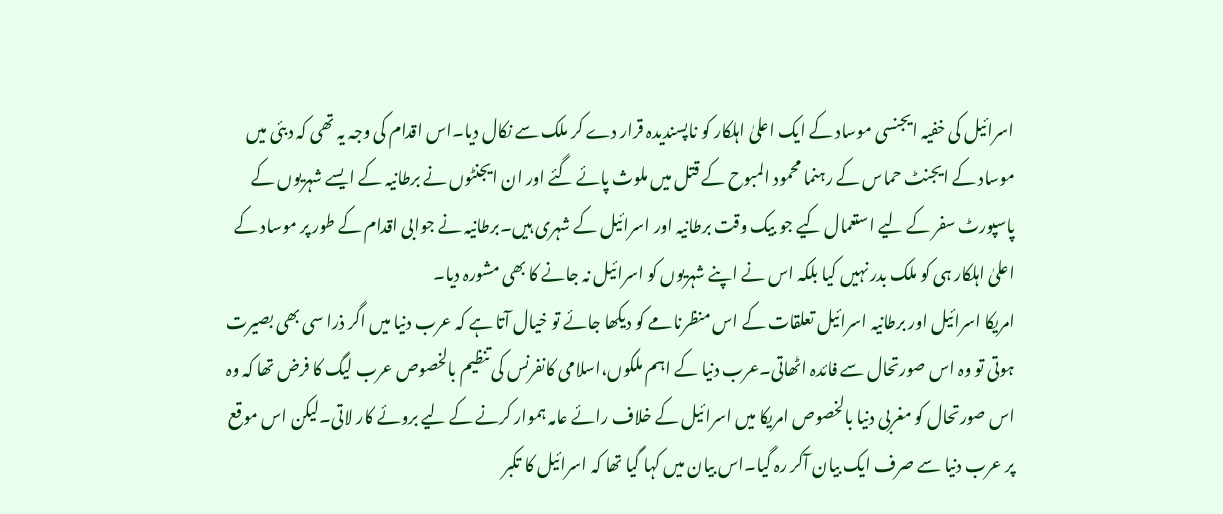اسرائیل کی خفیہ ایجنسی موساد کے ایک اعلیٰ اہلکار کو ناپسندیدہ قرار دے کر ملک سے نکال دیا۔اس اقدام کی وجہ یہ تھی کہ دبئی میں موساد کے ایجنٹ حماس کے رہنما محمود المبوح کے قتل میں ملوث پائے گئے اور ان ایجنٹوں نے برطانیہ کے ایسے شہریوں کے پاسپورٹ سفر کے لیے استعمال کیے جو بیک وقت برطانیہ اور اسرائیل کے شہری ہیں۔برطانیہ نے جوابی اقدام کے طور پر موساد کے اعلیٰ اہلکار ہی کو ملک بدر نہیں کیا بلکہ اس نے اپنے شہریوں کو اسرائیل نہ جانے کا بھی مشورہ دیا۔
امریکا اسرائیل اور برطانیہ اسرائیل تعلقات کے اس منظرنامے کو دیکھا جائے تو خیال آتا ہے کہ عرب دنیا میں اگر ذرا سی بھی بصیرت ہوتی تو وہ اس صورتحال سے فائدہ اٹھاتی۔عرب دنیا کے اہم ملکوں،اسلامی کانفرنس کی تنظیم بالخصوص عرب لیگ کا فرض تھا کہ وہ اس صورتحال کو مغربی دنیا بالخصوص امریکا میں اسرائیل کے خلاف رائے عامہ ہموار کرنے کے لیے بروئے کار لاتی۔لیکن اس موقع پر عرب دنیا سے صرف ایک بیان آکر رہ گیا۔اس بیان میں کہا گیا تھا کہ اسرائیل کا تکبر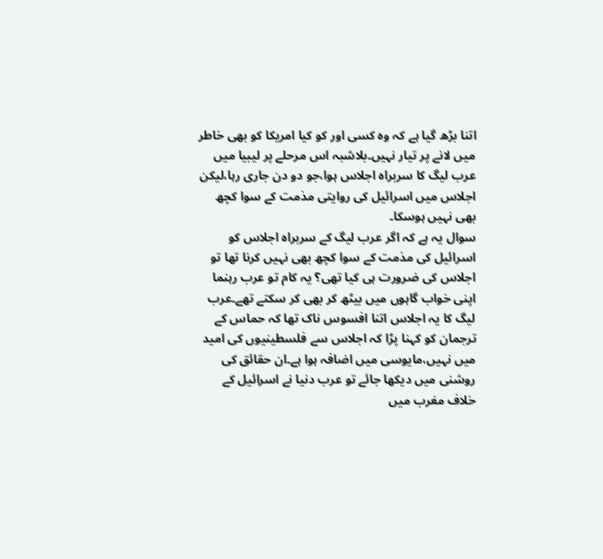اتنا بڑھ گیا ہے کہ وہ کسی اور کو کیا امریکا کو بھی خاطر میں لانے پر تیار نہیں۔بلاشبہ اس مرحلے پر لیبیا میں عرب لیگ کا سربراہ اجلاس ہوا،جو دو دن جاری رہا،لیکن اجلاس میں اسرائیل کی روایتی مذمت کے سوا کچھ بھی نہیں ہوسکا۔
سوال یہ ہے کہ اگر عرب لیگ کے سربراہ اجلاس کو اسرائیل کی مذمت کے سوا کچھ بھی نہیں کرنا تھا تو اجلاس کی ضرورت ہی کیا تھی؟ یہ کام تو عرب رہنما اپنی خواب گاہوں میں بیٹھ کر بھی کر سکتے تھے۔عرب لیگ کا یہ اجلاس اتنا افسوس ناک تھا کہ حماس کے ترجمان کو کہنا پڑا کہ اجلاس سے فلسطینیوں کی امید میں نہیں،مایوسی میں اضافہ ہوا ہے۔ان حقائق کی روشنی میں دیکھا جائے تو عرب دنیا نے اسرائیل کے خلاف مغرب میں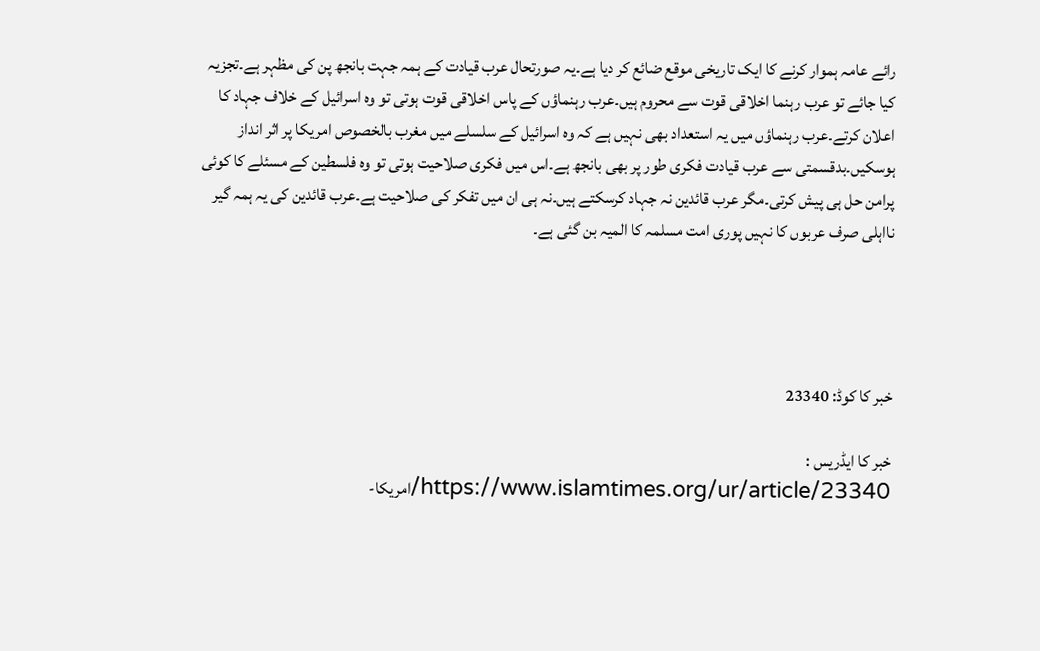رائے عامہ ہموار کرنے کا ایک تاریخی موقع ضائع کر دیا ہے۔یہ صورتحال عرب قیادت کے ہمہ جہت بانجھ پن کی مظہر ہے۔تجزیہ کیا جائے تو عرب رہنما اخلاقی قوت سے محروم ہیں۔عرب رہنماؤں کے پاس اخلاقی قوت ہوتی تو وہ اسرائیل کے خلاف جہاد کا اعلان کرتے۔عرب رہنماؤں میں یہ استعداد بھی نہیں ہے کہ وہ اسرائیل کے سلسلے میں مغرب بالخصوص امریکا پر اثر انداز ہوسکیں۔بدقسمتی سے عرب قیادت فکری طور پر بھی بانجھ ہے۔اس میں فکری صلاحیت ہوتی تو وہ فلسطین کے مسئلے کا کوئی پرامن حل ہی پیش کرتی۔مگر عرب قائدین نہ جہاد کرسکتے ہیں۔نہ ہی ان میں تفکر کی صلاحیت ہے۔عرب قائدین کی یہ ہمہ گیر نااہلی صرف عربوں کا نہیں پوری امت مسلمہ کا المیہ بن گئی ہے۔




خبر کا کوڈ: 23340

خبر کا ایڈریس :
https://www.islamtimes.org/ur/article/23340/امریکا-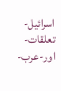اسرائیل-تعلقات-اور-عرب-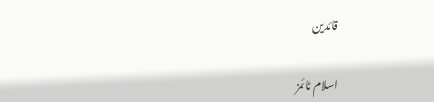قائدین

اسلام ٹائمز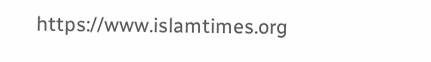https://www.islamtimes.org